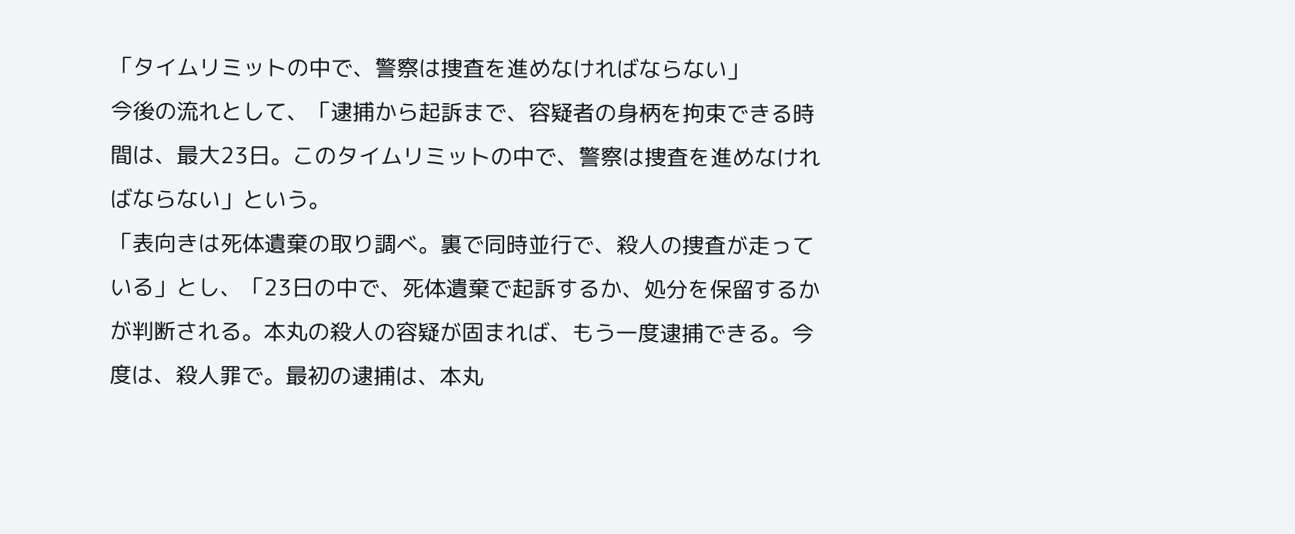「タイムリミットの中で、警察は捜査を進めなければならない」
今後の流れとして、「逮捕から起訴まで、容疑者の身柄を拘束できる時間は、最大23日。このタイムリミットの中で、警察は捜査を進めなければならない」という。
「表向きは死体遺棄の取り調べ。裏で同時並行で、殺人の捜査が走っている」とし、「23日の中で、死体遺棄で起訴するか、処分を保留するかが判断される。本丸の殺人の容疑が固まれば、もう一度逮捕できる。今度は、殺人罪で。最初の逮捕は、本丸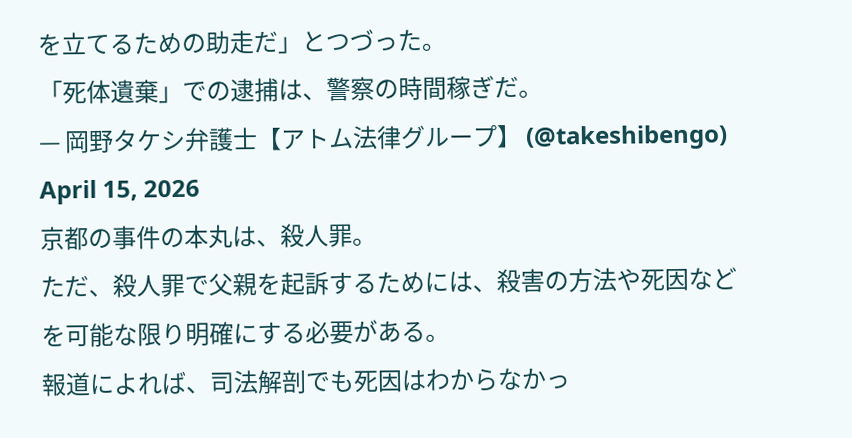を立てるための助走だ」とつづった。
「死体遺棄」での逮捕は、警察の時間稼ぎだ。
— 岡野タケシ弁護士【アトム法律グループ】 (@takeshibengo) April 15, 2026
京都の事件の本丸は、殺人罪。
ただ、殺人罪で父親を起訴するためには、殺害の方法や死因などを可能な限り明確にする必要がある。
報道によれば、司法解剖でも死因はわからなかっ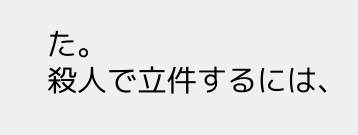た。
殺人で立件するには、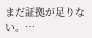まだ証拠が足りない。…